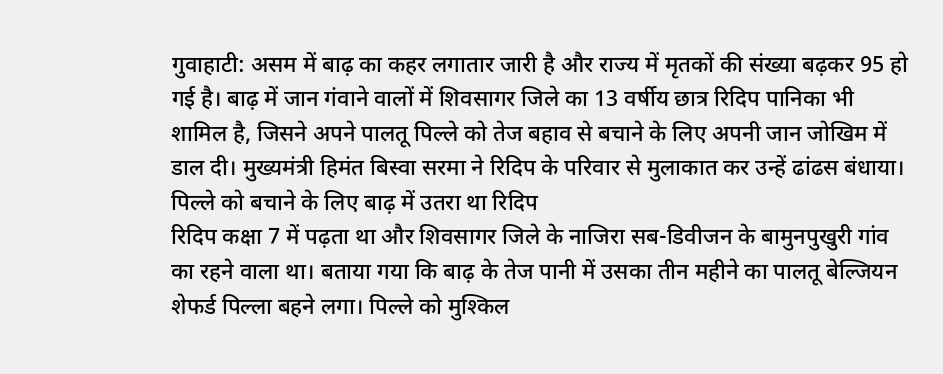गुवाहाटी: असम में बाढ़ का कहर लगातार जारी है और राज्य में मृतकों की संख्या बढ़कर 95 हो गई है। बाढ़ में जान गंवाने वालों में शिवसागर जिले का 13 वर्षीय छात्र रिदिप पानिका भी शामिल है, जिसने अपने पालतू पिल्ले को तेज बहाव से बचाने के लिए अपनी जान जोखिम में डाल दी। मुख्यमंत्री हिमंत बिस्वा सरमा ने रिदिप के परिवार से मुलाकात कर उन्हें ढांढस बंधाया।
पिल्ले को बचाने के लिए बाढ़ में उतरा था रिदिप
रिदिप कक्षा 7 में पढ़ता था और शिवसागर जिले के नाजिरा सब-डिवीजन के बामुनपुखुरी गांव का रहने वाला था। बताया गया कि बाढ़ के तेज पानी में उसका तीन महीने का पालतू बेल्जियन शेफर्ड पिल्ला बहने लगा। पिल्ले को मुश्किल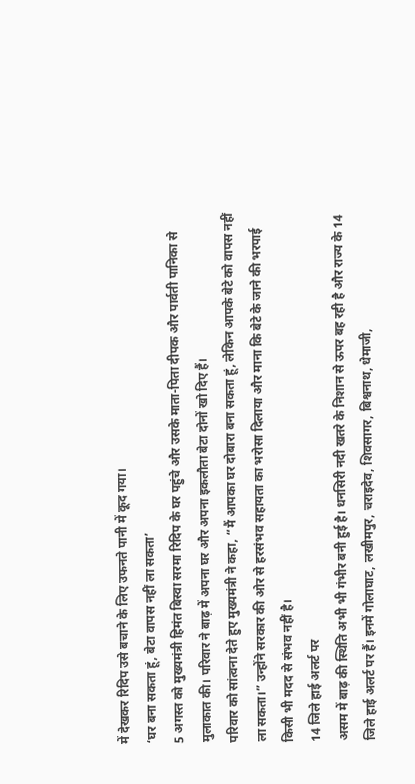में देखकर रिदिप उसे बचाने के लिए उफनते पानी में कूद गया।
‘घर बना सकता हूं, बेटा वापस नहीं ला सकता’
5 अगस्त को मुख्यमंत्री हिमंत बिस्वा सरमा रिदिप के घर पहुंचे और उसके माता-पिता दीपक और पार्वती पानिका से मुलाकात की। परिवार ने बाढ़ में अपना घर और अपना इकलौता बेटा दोनों खो दिए हैं।
परिवार को सांत्वना देते हुए मुख्यमंत्री ने कहा, “मैं आपका घर दोबारा बना सकता हूं, लेकिन आपके बेटे को वापस नहीं ला सकता।” उन्होंने सरकार की ओर से हरसंभव सहायता का भरोसा दिलाया और माना कि बेटे के जाने की भरपाई किसी भी मदद से संभव नहीं है।
14 जिले हाई अलर्ट पर
असम में बाढ़ की स्थिति अभी भी गंभीर बनी हुई है। धनसिरी नदी खतरे के निशान से ऊपर बह रही है और राज्य के 14 जिले हाई अलर्ट पर हैं। इनमें गोलाघाट, लखीमपुर, चराइदेव, शिवसागर, बिश्वनाथ, धेमाजी,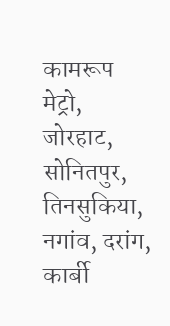कामरूप मेट्रो, जोरहाट, सोनितपुर, तिनसुकिया, नगांव, दरांग, कार्बी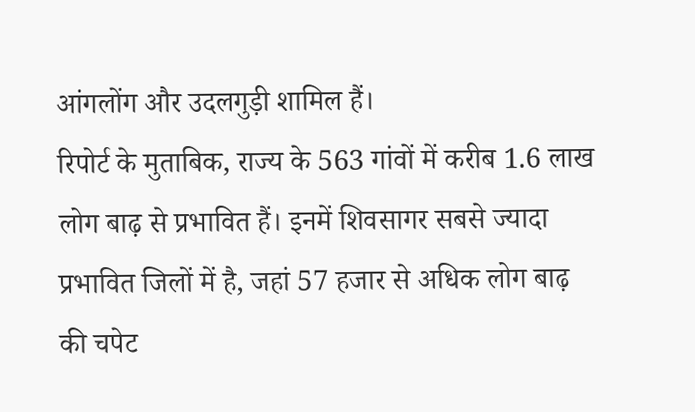आंगलोंग और उदलगुड़ी शामिल हैं।
रिपोर्ट के मुताबिक, राज्य के 563 गांवों में करीब 1.6 लाख लोग बाढ़ से प्रभावित हैं। इनमें शिवसागर सबसे ज्यादा प्रभावित जिलों में है, जहां 57 हजार से अधिक लोग बाढ़ की चपेट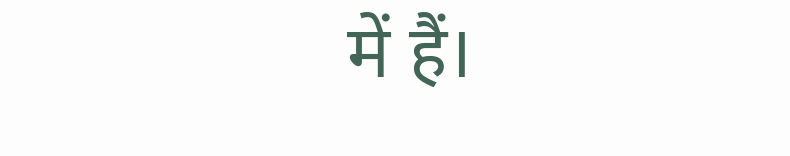में हैं।